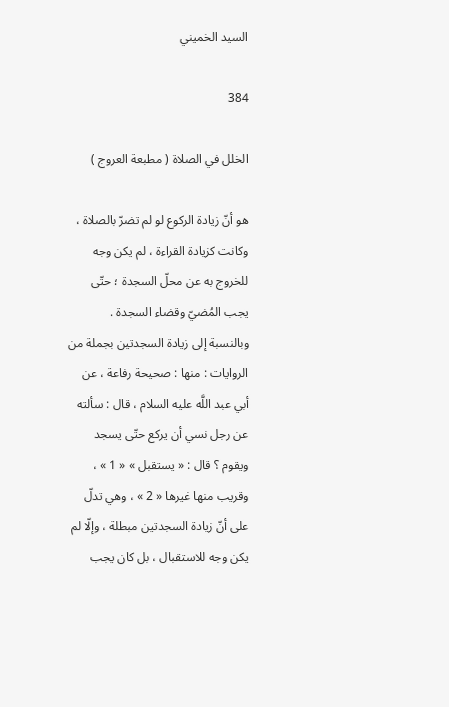السيد الخميني

384

الخلل في الصلاة ( مطبعة العروج )

هو أنّ زيادة الركوع لو لم تضرّ بالصلاة ، وكانت كزيادة القراءة ، لم يكن وجه للخروج به عن محلّ السجدة ؛ حتّى يجب المُضيّ وقضاء السجدة . وبالنسبة إلى زيادة السجدتين بجملة من الروايات : منها : صحيحة رفاعة ، عن أبي عبد اللَّه عليه السلام ، قال : سألته عن رجل نسي أن يركع حتّى يسجد ويقوم ؟ قال : « يستقبل » « 1 » ، وقريب منها غيرها « 2 » ، وهي تدلّ على أنّ زيادة السجدتين مبطلة ، وإلّا لم يكن وجه للاستقبال ، بل كان يجب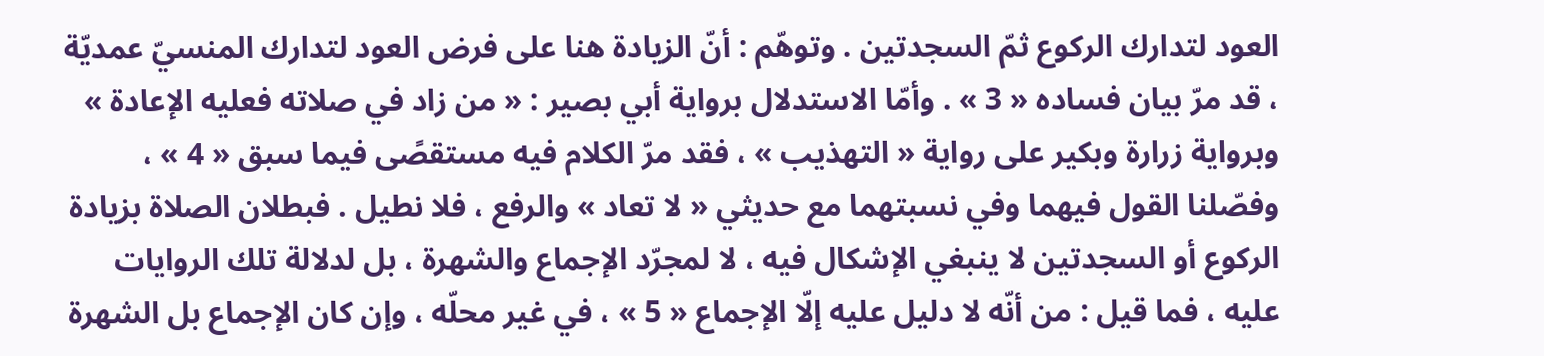العود لتدارك الركوع ثمّ السجدتين . وتوهّم : أنّ الزيادة هنا على فرض العود لتدارك المنسيّ عمديّة ، قد مرّ بيان فساده « 3 » . وأمّا الاستدلال برواية أبي بصير : « من زاد في صلاته فعليه الإعادة » وبرواية زرارة وبكير على رواية « التهذيب » ، فقد مرّ الكلام فيه مستقصًى فيما سبق « 4 » ، وفصّلنا القول فيهما وفي نسبتهما مع حديثي « لا تعاد » والرفع ، فلا نطيل . فبطلان الصلاة بزيادة الركوع أو السجدتين لا ينبغي الإشكال فيه ، لا لمجرّد الإجماع والشهرة ، بل لدلالة تلك الروايات عليه ، فما قيل : من أنّه لا دليل عليه إلّا الإجماع « 5 » ، في غير محلّه ، وإن كان الإجماع بل الشهرة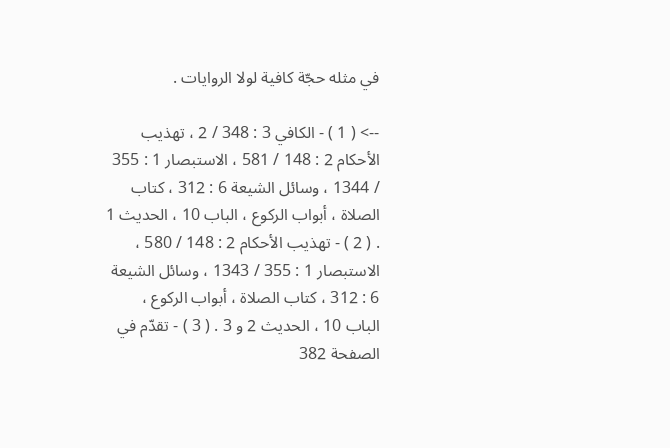في مثله حجّة كافية لولا الروايات .

--> ( 1 ) - الكافي 3 : 348 / 2 ، تهذيب الأحكام 2 : 148 / 581 ، الاستبصار 1 : 355 / 1344 ، وسائل الشيعة 6 : 312 ، كتاب الصلاة ، أبواب الركوع ، الباب 10 ، الحديث 1 . ( 2 ) - تهذيب الأحكام 2 : 148 / 580 ، الاستبصار 1 : 355 / 1343 ، وسائل الشيعة 6 : 312 ، كتاب الصلاة ، أبواب الركوع ، الباب 10 ، الحديث 2 و 3 . ( 3 ) - تقدّم في الصفحة 382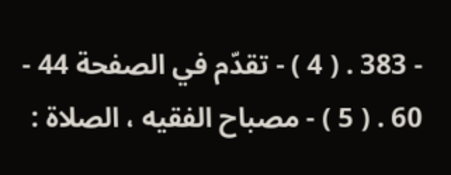- 383 . ( 4 ) - تقدّم في الصفحة 44 - 60 . ( 5 ) - مصباح الفقيه ، الصلاة :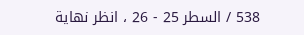538 / السطر 25 - 26 ، انظر نهاية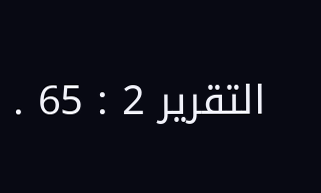التقرير 2 : 65 .